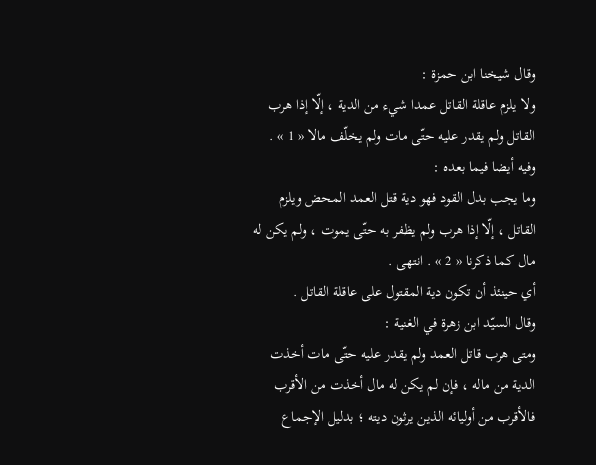وقال شيخنا ابن حمزة :
ولا يلزم عاقلة القاتل عمدا شيء من الدية ، إلّا إذا هرب القاتل ولم يقدر عليه حتّى مات ولم يخلّف مالا « 1 » .
وفيه أيضا فيما بعده :
وما يجب بدل القود فهو دية قتل العمد المحض ويلزم القاتل ، إلّا إذا هرب ولم يظفر به حتّى يموت ، ولم يكن له مال كما ذكرنا « 2 » . انتهى .
أي حينئذ أن تكون دية المقتول على عاقلة القاتل .
وقال السيّد ابن زهرة في الغنية :
ومتى هرب قاتل العمد ولم يقدر عليه حتّى مات أخذت الدية من ماله ، فإن لم يكن له مال أخذت من الأقرب فالأقرب من أوليائه الذين يرثون ديته ؛ بدليل الإجماع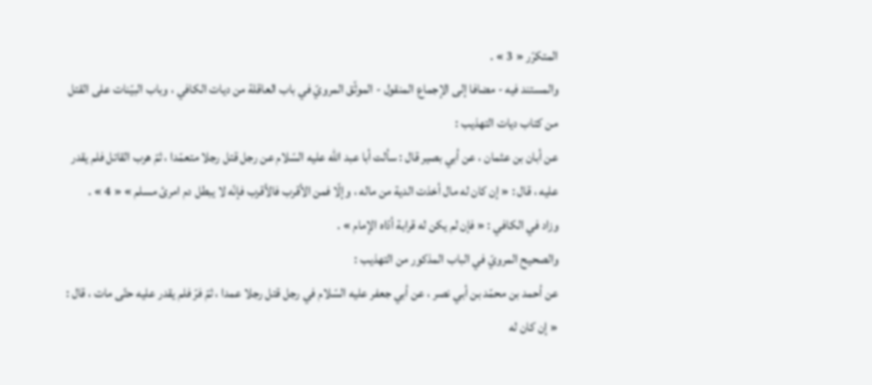المتكرّر « 3 » .
والمستند فيه - مضافا إلى الإجماع المنقول - الموثّق المرويّ في باب العاقلة من ديات الكافي ، وباب البيّنات على القتل من كتاب ديات التهذيب :
عن أبان بن عثمان ، عن أبي بصير قال : سألت أبا عبد الله عليه السّلام عن رجل قتل رجلا متعمّدا ، ثمّ هرب القاتل فلم يقدر عليه ، قال : « إن كان له مال أخذت الدية من ماله ، وإلّا فمن الأقرب فالأقرب فإنّه لا يبطل دم امرئ مسلم » « 4 » .
وزاد في الكافي : « فإن لم يكن له قرابة أدّاه الإمام » .
والصحيح المرويّ في الباب المذكور من التهذيب :
عن أحمد بن محمّد بن أبي نصر ، عن أبي جعفر عليه السّلام في رجل قتل رجلا عمدا ، ثمّ فرّ فلم يقدر عليه حتّى مات ، قال : « إن كان له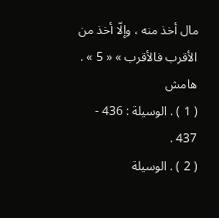مال أخذ منه ، وإلّا أخذ من الأقرب فالأقرب » « 5 » .
هامش
( 1 ) . الوسيلة : 436 - 437 .
( 2 ) . الوسيلة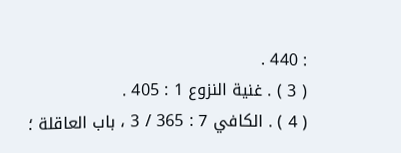: 440 .
( 3 ) . غنية النزوع 1 : 405 .
( 4 ) . الكافي 7 : 365 / 3 ، باب العاقلة ؛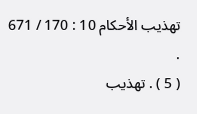تهذيب الأحكام 10 : 170 / 671 .
( 5 ) . تهذيب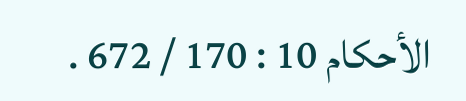الأحكام 10 : 170 / 672 .